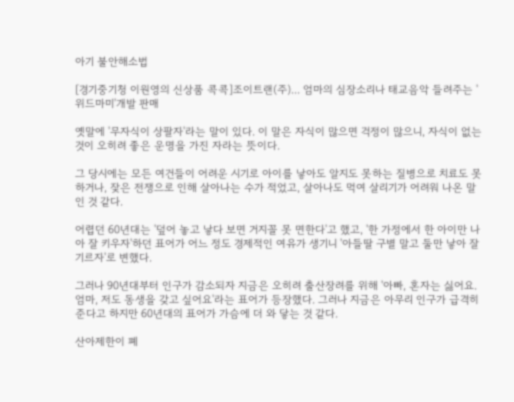아기 불안해소법

[경기중기청 이원영의 신상품 콕콕]조이트랜(주)... 엄마의 심장소리나 태교음악 들려주는 '위드마미'개발 판매

옛말에 '무자식이 상팔자'라는 말이 있다. 이 말은 자식이 많으면 걱정이 많으니, 자식이 없는 것이 오히려 좋은 운명을 가진 자라는 뜻이다.

그 당시에는 모든 여건들이 어려운 시기로 아이를 낳아도 알지도 못하는 질병으로 치료도 못하거나, 잦은 전쟁으로 인해 살아나는 수가 적었고, 살아나도 먹여 살리기가 어려워 나온 말 인 것 같다.

어렵던 60년대는 '덮어 놓고 낳다 보면 거지꼴 못 면한다'고 했고, '한 가정에서 한 아이만 나아 잘 키우자'하던 표어가 어느 정도 경제적인 여유가 생기니 '아들딸 구별 말고 둘만 낳아 잘 기르자'로 변했다.

그러나 90년대부터 인구가 감소되자 지금은 오히려 출산장려를 위해 '아빠, 혼자는 싫어요. 엄마, 저도 동생을 갖고 싶어요'라는 표어가 등장했다. 그러나 지금은 아무리 인구가 급격히 준다고 하지만 60년대의 표어가 가슴에 더 와 닿는 것 같다.

산아제한이 폐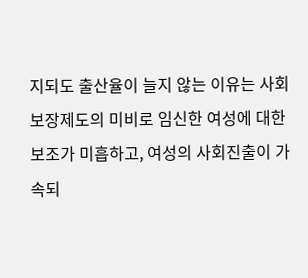지되도 출산율이 늘지 않는 이유는 사회보장제도의 미비로 임신한 여성에 대한 보조가 미흡하고, 여성의 사회진출이 가속되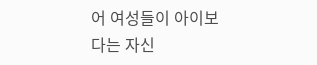어 여성들이 아이보다는 자신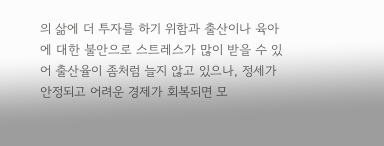의 삶에 더 투자를 하기 위함과 출산이나 육아에 대한 불안으로 스트레스가 많이 받을 수 있어 출산율이 좀처럼 늘지 않고 있으나, 정세가 안정되고 어려운 경제가 회복되면 모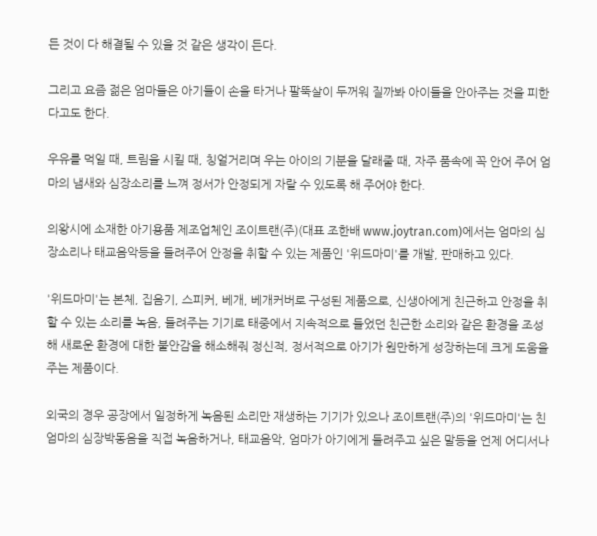든 것이 다 해결될 수 있을 것 같은 생각이 든다.

그리고 요즘 젊은 엄마들은 아기들이 손을 타거나 팔뚝살이 두꺼워 질까봐 아이들을 안아주는 것을 피한다고도 한다.

우유를 먹일 때, 트림을 시킬 때, 칭얼거리며 우는 아이의 기분을 달래줄 때, 자주 품속에 꼭 안어 주어 엄마의 냄새와 심장소리를 느껴 정서가 안정되게 자랄 수 있도록 해 주어야 한다.

의왕시에 소재한 아기용품 제조업체인 조이트랜(주)(대표 조한배 www.joytran.com)에서는 엄마의 심장소리나 태교음악등을 들려주어 안정을 취할 수 있는 제품인 '위드마미'를 개발, 판매하고 있다.

'위드마미'는 본체, 집음기, 스피커, 베개, 베개커버로 구성된 제품으로, 신생아에게 친근하고 안정을 취할 수 있는 소리를 녹음, 들려주는 기기로 태중에서 지속적으로 들었던 친근한 소리와 같은 환경을 조성해 새로운 환경에 대한 불안감을 해소해줘 정신적, 정서적으로 아기가 원만하게 성장하는데 크게 도움을 주는 제품이다.

외국의 경우 공장에서 일정하게 녹음된 소리만 재생하는 기기가 있으나 조이트랜(주)의 '위드마미'는 친엄마의 심장박동음을 직접 녹음하거나, 태교음악, 엄마가 아기에게 들려주고 싶은 말등을 언제 어디서나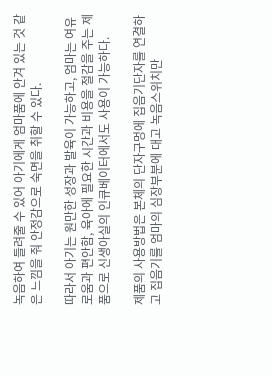녹음하여 들려줄 수 있어 아기에게 엄마품에 안겨 있는 것 같은 느낌을 줘 안정감으로 숙면을 취할 수 있다.

따라서 아기는 원만한 성장과 발육이 가능하고, 엄마는 여유로움과 편안함, 육아에 필요한 시간과 비용을 절감을 주는 제품으로 신생아실의 인큐베이터에서도 사용이 가능하다.

제품의 사용방법은 본체의 단자구멍에 집음기단자를 연결하고 집음기를 엄마의 심장부분에 대고 녹음스위치만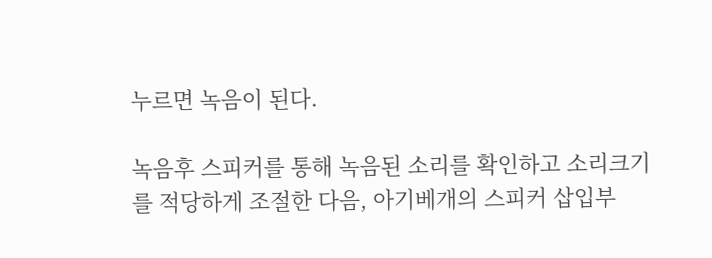누르면 녹음이 된다.

녹음후 스피커를 통해 녹음된 소리를 확인하고 소리크기를 적당하게 조절한 다음, 아기베개의 스피커 삽입부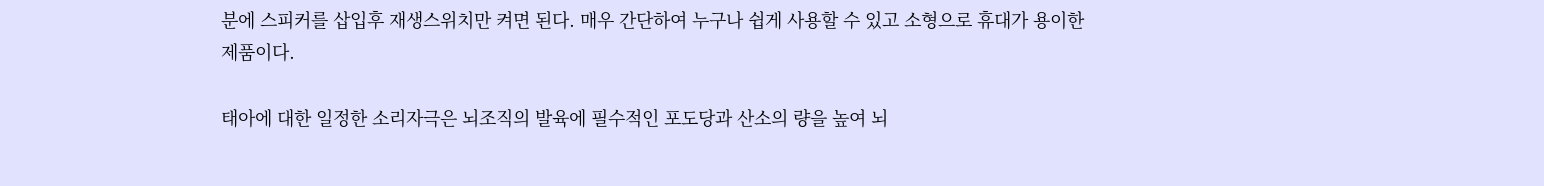분에 스피커를 삽입후 재생스위치만 켜면 된다. 매우 간단하여 누구나 쉽게 사용할 수 있고 소형으로 휴대가 용이한 제품이다.

태아에 대한 일정한 소리자극은 뇌조직의 발육에 필수적인 포도당과 산소의 량을 높여 뇌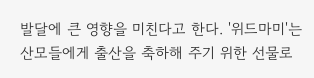발달에 큰 영향을 미친다고 한다. '위드마미'는 산모들에게 출산을 축하해 주기 위한 선물로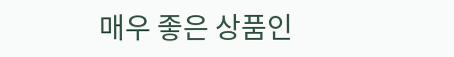매우 좋은 상품인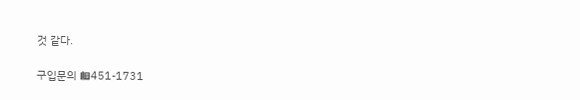것 같다.

구입문의 ☎451-1731